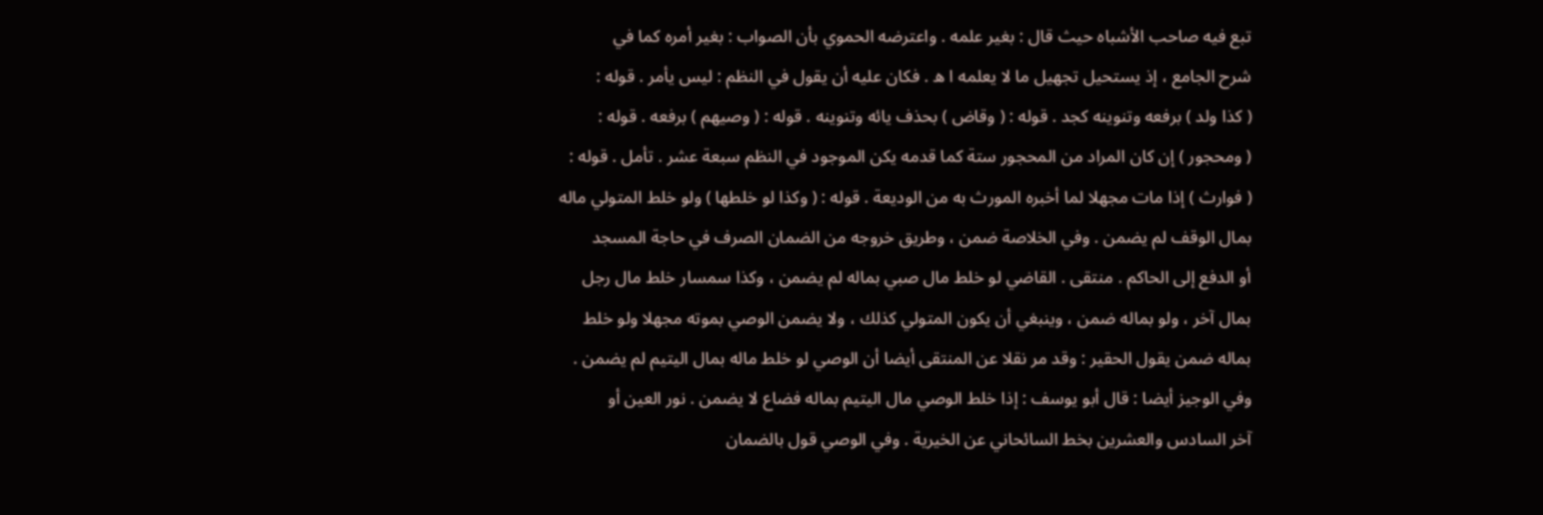تبع فيه صاحب الأشباه حيث قال : بغير علمه . واعترضه الحموي بأن الصواب : بغير أمره كما في
شرح الجامع ، إذ يستحيل تجهيل ما لا يعلمه ا ه . فكان عليه أن يقول في النظم : ليس يأمر . قوله :
( كذا ولد ) برفعه وتنوينه كجد . قوله : ( وقاض ) بحذف يائه وتنوينه . قوله : ( وصيهم ) برفعه . قوله :
( ومحجور ) إن كان المراد من المحجور ستة كما قدمه يكن الموجود في النظم سبعة عشر . تأمل . قوله :
( فوارث ) إذا مات مجهلا لما أخبره المورث به من الوديعة . قوله : ( وكذا لو خلطها ) ولو خلط المتولي ماله
بمال الوقف لم يضمن . وفي الخلاصة ضمن ، وطريق خروجه من الضمان الصرف في حاجة المسجد
أو الدفع إلى الحاكم . منتقى . القاضي لو خلط مال صبي بماله لم يضمن ، وكذا سمسار خلط مال رجل
بمال آخر ، ولو بماله ضمن ، وينبغي أن يكون المتولي كذلك ، ولا يضمن الوصي بموته مجهلا ولو خلط
بماله ضمن يقول الحقير : وقد مر نقلا عن المنتقى أيضا أن الوصي لو خلط ماله بمال اليتيم لم يضمن .
وفي الوجيز أيضا : قال أبو يوسف : إذا خلط الوصي مال اليتيم بماله فضاع لا يضمن . نور العين أو
آخر السادس والعشرين بخط السائحاني عن الخيرية . وفي الوصي قول بالضمان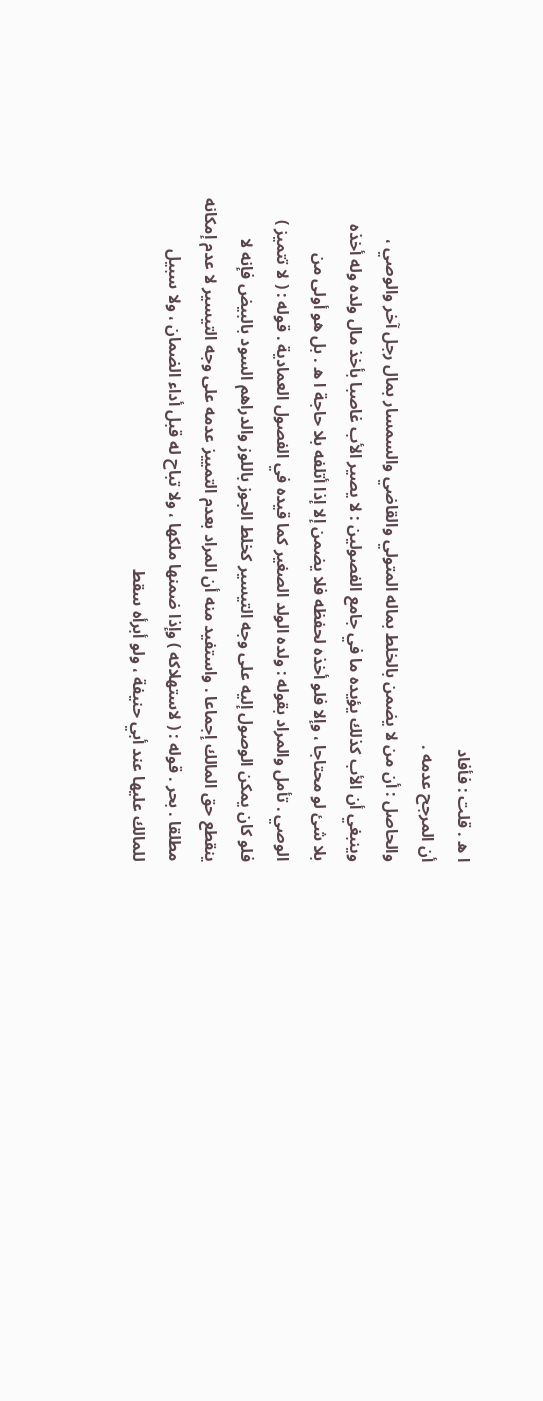ا ه . قلت : فأفاد
أن المرجح عدمه .
والحاصل : أن من لا يضمن بالخلط بماله المتولي والقاضي والسمسار بمال رجل آخر والوصي ،
وينبغي أن الأب كذلك يؤيده ما في جامع الفصولين : لا يصير الأب غاصبا بأخذ مال ولده وله أخذه
بلا شئ لو محتاجا ، وإلا فلو أخذه لحفظه فلا يضمن إلا إذا أتلفه بلا حاجة ا ه . بل هو أولى من
الوصي . تأمل والمراد بقوله : ولده الولد الصغير كما قيده في الفصول العمادية . قوله : ( لا تتميز )
فلو كان يمكن الوصول إليه على وجه التيسير كخلط الجوز باللوز والدراهم السود بالبيض فإنه لا
ينقطع حق المالك إجماعا . واستفيد منه أن المراد بعدم التمييز عدمه على وجه التيسير لا عدم إمكانه
مطلقا . بحر . قوله : ( لاستهلاكه ) وإذا ضمنها ملكها ، ولا تباح له قبل أداء الضمان ، ولا سبيل
للمالك عليها عند أبي حنيفة ، ولو أبرأه سقط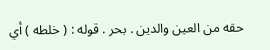حقه من العين والدين . بحر . قوله : ( خلطه ) أي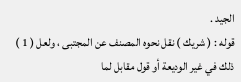الجيد .
قوله : ( شريك ) نقل نحوه المصنف عن المجتبى ، ولعل ( 1 ) ذلك في غير الوديعة أو قول مقابل لما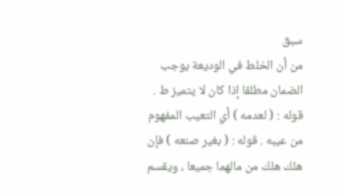سبق
من أن الخلط في الوديعة يوجب الضمان مطلقا إذا كان لا يتميز ط . قوله : ( لعدمه ) أي التعيب المفهوم
من عيبه . قوله : ( بغير صنعه ) فإن هلك هلك من مالهما جميعا ، ويقسم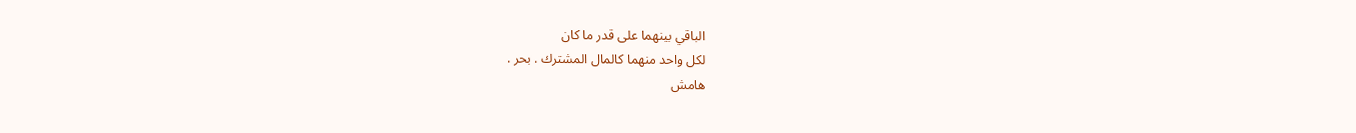الباقي بينهما على قدر ما كان
لكل واحد منهما كالمال المشترك . بحر .
هامش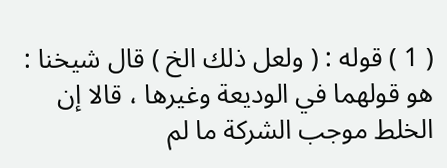( 1 ) قوله : ( ولعل ذلك الخ ) قال شيخنا : هو قولهما في الوديعة وغيرها ، قالا إن الخلط موجب الشركة ما لم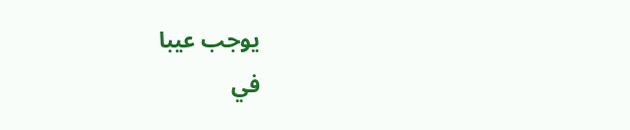يوجب عيبا
في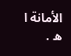الأمانة ا ه .